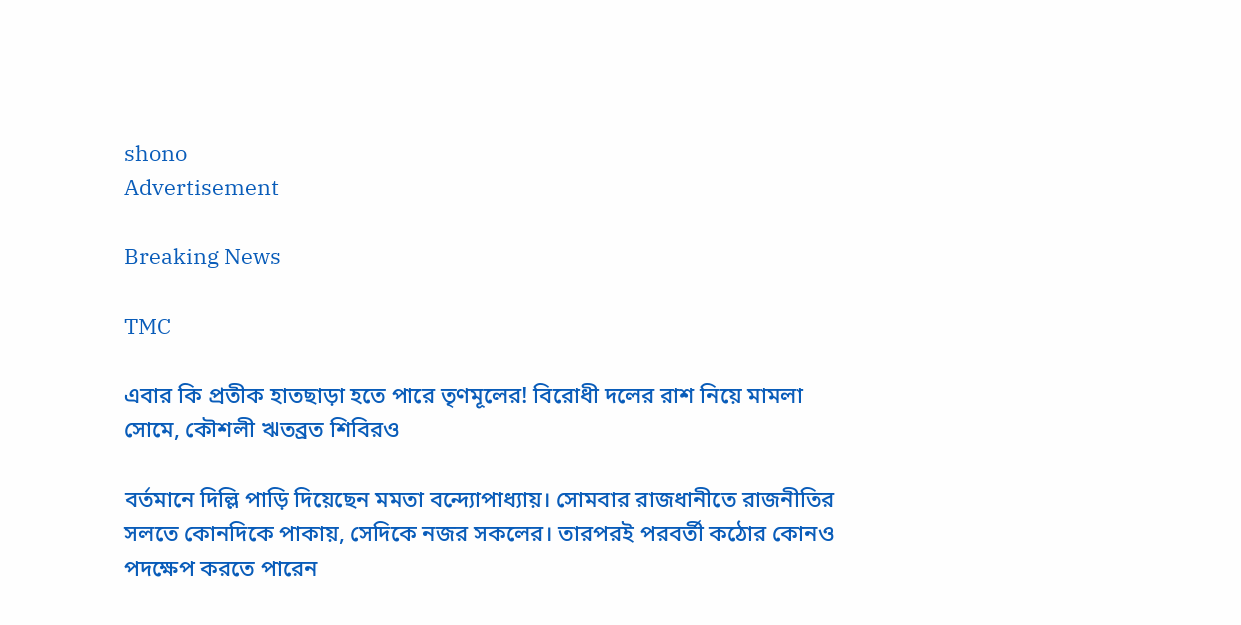shono
Advertisement

Breaking News

TMC

এবার কি প্রতীক হাতছাড়া হতে পারে তৃণমূলের! বিরোধী দলের রাশ নিয়ে মামলা সোমে, কৌশলী ঋতব্রত শিবিরও

বর্তমানে দিল্লি পাড়ি দিয়েছেন মমতা বন্দ্যোপাধ্যায়। সোমবার রাজধানীতে রাজনীতির সলতে কোনদিকে পাকায়, সেদিকে নজর সকলের। তারপরই পরবর্তী কঠোর কোনও পদক্ষেপ করতে পারেন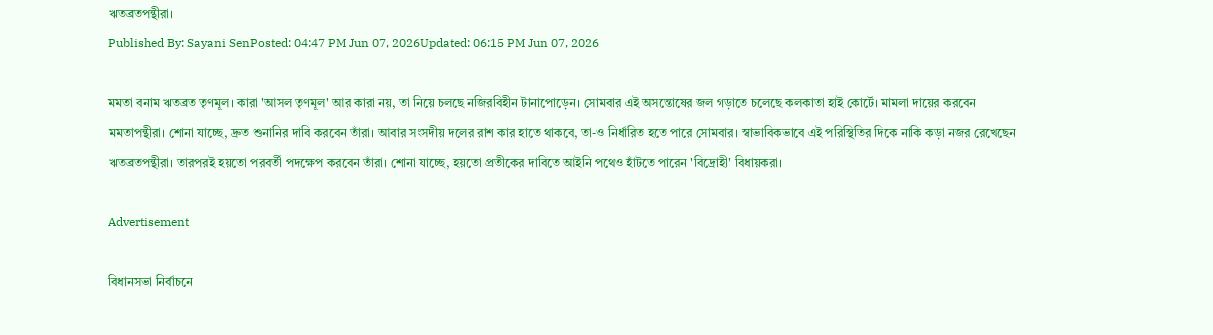ঋতব্রতপন্থীরা।
Published By: Sayani SenPosted: 04:47 PM Jun 07, 2026Updated: 06:15 PM Jun 07, 2026

মমতা বনাম ঋতব্রত তৃণমূল। কারা 'আসল তৃণমূল' আর কারা নয়, তা নিয়ে চলছে নজিরবিহীন টানাপোড়েন। সোমবার এই অসন্তোষের জল গড়াতে চলেছে কলকাতা হাই কোর্টে। মামলা দায়ের করবেন মমতাপন্থীরা। শোনা যাচ্ছে, দ্রুত শুনানির দাবি করবেন তাঁরা। আবার সংসদীয় দলের রাশ কার হাতে থাকবে, তা-ও নির্ধারিত হতে পারে সোমবার। স্বাভাবিকভাবে এই পরিস্থিতির দিকে নাকি কড়া নজর রেখেছেন ঋতব্রতপন্থীরা। তারপরই হয়তো পরবর্তী পদক্ষেপ করবেন তাঁরা। শোনা যাচ্ছে, হয়তো প্রতীকের দাবিতে আইনি পথেও হাঁটতে পারেন 'বিদ্রোহী' বিধায়করা।

Advertisement

বিধানসভা নির্বাচনে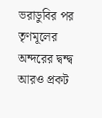ভরাডুবির পর তৃণমূলের অন্দরের দ্বন্দ্ব আরও প্রকট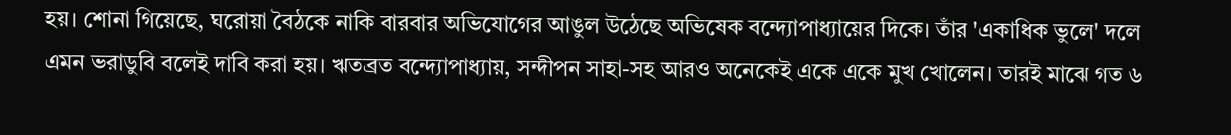হয়। শোনা গিয়েছে, ঘরোয়া বৈঠকে নাকি বারবার অভিযোগের আঙুল উঠেছে অভিষেক বন্দ্যোপাধ্যায়ের দিকে। তাঁর 'একাধিক ভুলে' দলে এমন ভরাডুবি বলেই দাবি করা হয়। ঋতব্রত বন্দ্যোপাধ্যায়, সন্দীপন সাহা-সহ আরও অনেকেই একে একে মুখ খোলেন। তারই মাঝে গত ৬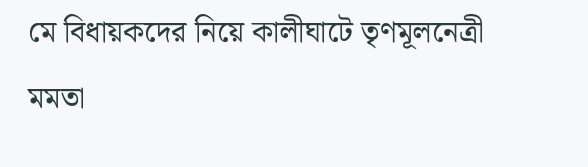মে বিধায়কদের নিয়ে কালীঘাটে তৃণমূলনেত্রী মমতা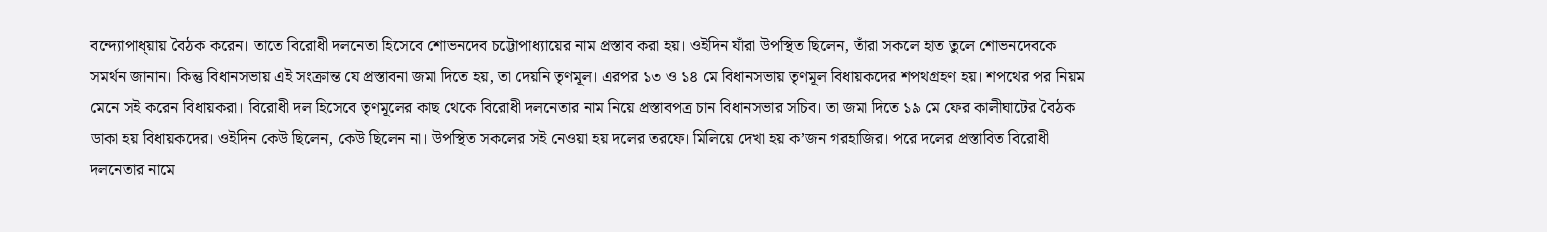বন্দ্যোপাধ্য়ায় বৈঠক করেন। তাতে বিরোধী দলনেতা হিসেবে শোভনদেব চট্টোপাধ্যায়ের নাম প্রস্তাব করা হয়। ওইদিন যাঁরা উপস্থিত ছিলেন, তাঁরা সকলে হাত তুলে শোভনদেবকে সমর্থন জানান। কিন্তু বিধানসভায় এই সংক্রান্ত যে প্রস্তাবনা জমা দিতে হয়, তা দেয়নি তৃণমূল। এরপর ১৩ ও ১৪ মে বিধানসভায় তৃণমূল বিধায়কদের শপথগ্রহণ হয়। শপথের পর নিয়ম মেনে সই করেন বিধায়করা। বিরোধী দল হিসেবে তৃণমূলের কাছ থেকে বিরোধী দলনেতার নাম নিয়ে প্রস্তাবপত্র চান বিধানসভার সচিব। তা জমা দিতে ১৯ মে ফের কালীঘাটের বৈঠক ডাকা হয় বিধায়কদের। ওইদিন কেউ ছিলেন, কেউ ছিলেন না। উপস্থিত সকলের সই নেওয়া হয় দলের তরফে। মিলিয়ে দেখা হয় ক’জন গরহাজির। পরে দলের প্রস্তাবিত বিরোধী দলনেতার নামে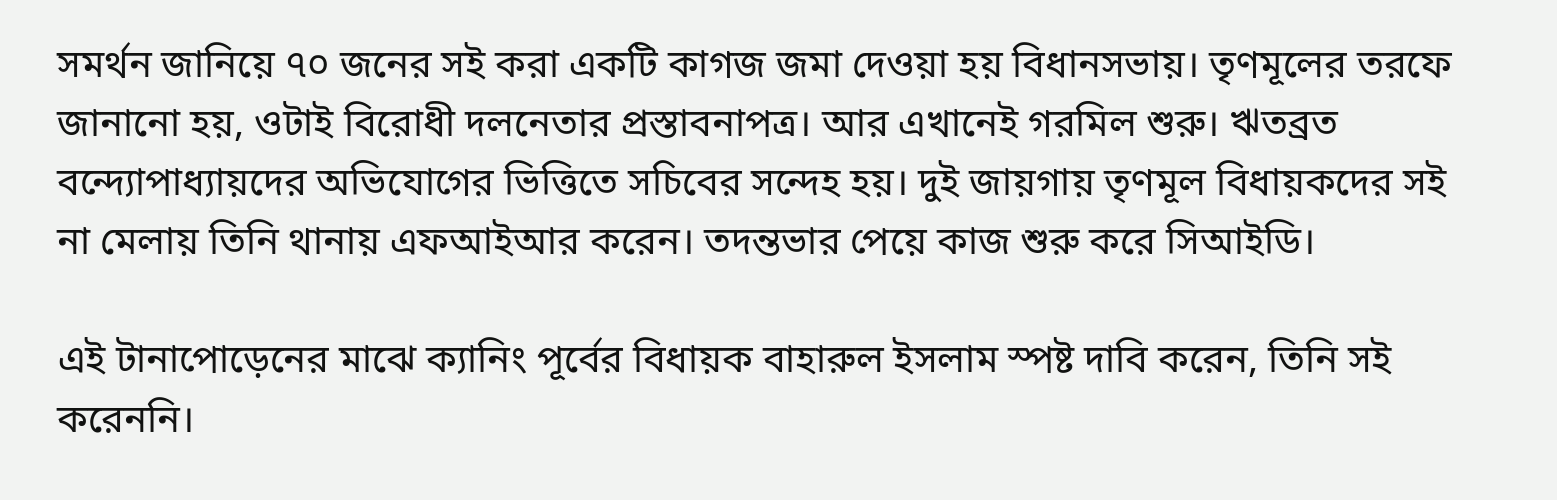সমর্থন জানিয়ে ৭০ জনের সই করা একটি কাগজ জমা দেওয়া হয় বিধানসভায়। তৃণমূলের তরফে জানানো হয়, ওটাই বিরোধী দলনেতার প্রস্তাবনাপত্র। আর এখানেই গরমিল শুরু। ঋতব্রত বন্দ্যোপাধ্যায়দের অভিযোগের ভিত্তিতে সচিবের সন্দেহ হয়। দুই জায়গায় তৃণমূল বিধায়কদের সই না মেলায় তিনি থানায় এফআইআর করেন। তদন্তভার পেয়ে কাজ শুরু করে সিআইডি।

এই টানাপোড়েনের মাঝে ক্যানিং পূর্বের বিধায়ক বাহারুল ইসলাম স্পষ্ট দাবি করেন, তিনি সই করেননি।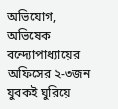অভিযোগ, অভিষেক বন্দ্যোপাধ্যায়ের অফিসের ২-৩জন যুবকই ঘুরিয়ে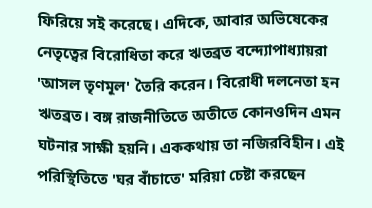ফিরিয়ে সই করেছে। এদিকে, আবার অভিষেকের নেতৃত্বের বিরোধিতা করে ঋতব্রত বন্দ্যোপাধ্যায়রা 'আসল তৃণমূল' তৈরি করেন। বিরোধী দলনেতা হন ঋতব্রত। বঙ্গ রাজনীতিতে অতীতে কোনওদিন এমন ঘটনার সাক্ষী হয়নি। এককথায় তা নজিরবিহীন। এই পরিস্থিতিতে 'ঘর বাঁচাতে' মরিয়া চেষ্টা করছেন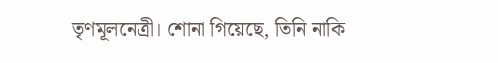তৃণমূলনেত্রী। শোনা গিয়েছে, তিনি নাকি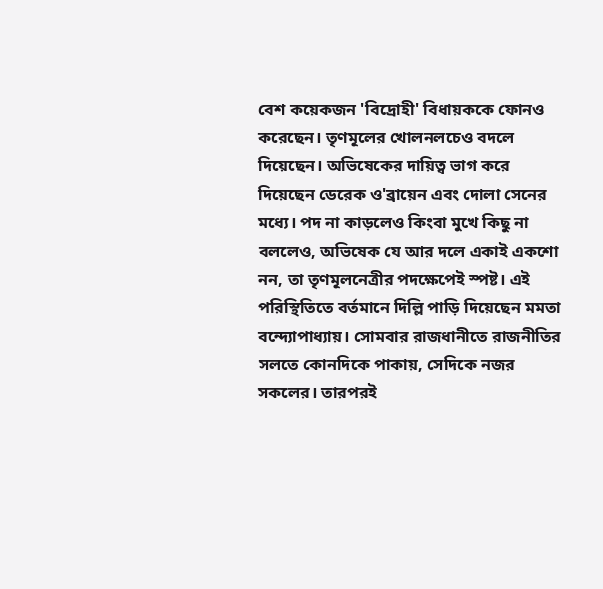বেশ কয়েকজন 'বিদ্রোহী' বিধায়ককে ফোনও করেছেন। তৃণমূলের খোলনলচেও বদলে দিয়েছেন। অভিষেকের দায়িত্ব ভাগ করে দিয়েছেন ডেরেক ও'ব্রায়েন এবং দোলা সেনের মধ্যে। পদ না কাড়লেও কিংবা মুখে কিছু না বললেও, অভিষেক যে আর দলে একাই একশো নন, তা তৃণমূলনেত্রীর পদক্ষেপেই স্পষ্ট। এই পরিস্থিতিতে বর্তমানে দিল্লি পাড়ি দিয়েছেন মমতা বন্দ্যোপাধ্যায়। সোমবার রাজধানীতে রাজনীতির সলতে কোনদিকে পাকায়, সেদিকে নজর সকলের। তারপরই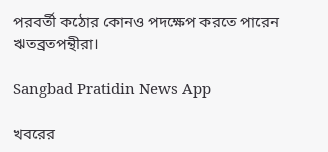পরবর্তী কঠোর কোনও পদক্ষেপ করতে পারেন ঋতব্রতপন্থীরা।

Sangbad Pratidin News App

খবরের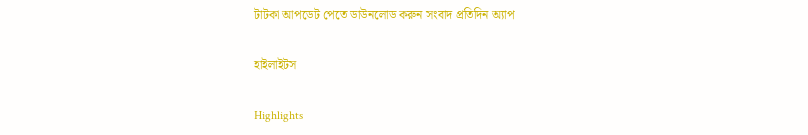টাটকা আপডেট পেতে ডাউনলোড করুন সংবাদ প্রতিদিন অ্যাপ

হাইলাইটস

Highlights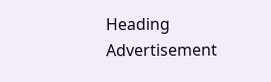Heading
Advertisement